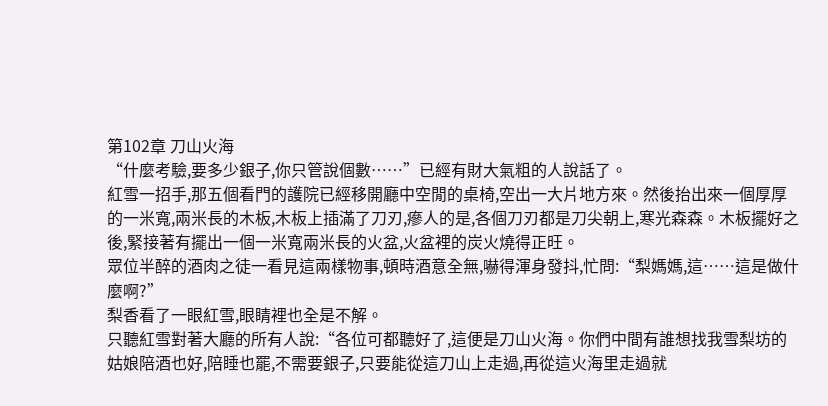第102章 刀山火海
“什麼考驗,要多少銀子,你只管說個數……”已經有財大氣粗的人說話了。
紅雪一招手,那五個看門的護院已經移開廳中空閒的桌椅,空出一大片地方來。然後抬出來一個厚厚的一米寬,兩米長的木板,木板上插滿了刀刃,瘮人的是,各個刀刃都是刀尖朝上,寒光森森。木板擺好之後,緊接著有擺出一個一米寬兩米長的火盆,火盆裡的炭火燒得正旺。
眾位半醉的酒肉之徒一看見這兩樣物事,頓時酒意全無,嚇得渾身發抖,忙問:“梨媽媽,這……這是做什麼啊?”
梨香看了一眼紅雪,眼睛裡也全是不解。
只聽紅雪對著大廳的所有人說:“各位可都聽好了,這便是刀山火海。你們中間有誰想找我雪梨坊的姑娘陪酒也好,陪睡也罷,不需要銀子,只要能從這刀山上走過,再從這火海里走過就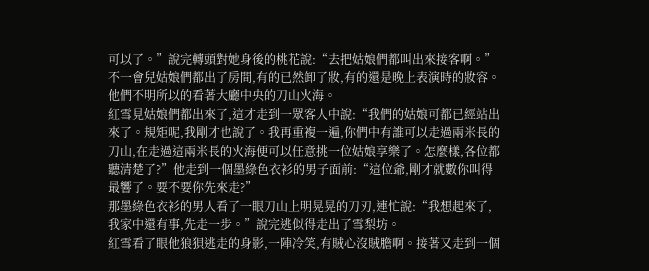可以了。”說完轉頭對她身後的桃花說:“去把姑娘們都叫出來接客啊。”
不一會兒姑娘們都出了房間,有的已然卸了妝,有的還是晚上表演時的妝容。他們不明所以的看著大廳中央的刀山火海。
紅雪見姑娘們都出來了,這才走到一眾客人中說:“我們的姑娘可都已經站出來了。規矩呢,我剛才也說了。我再重複一遍,你們中有誰可以走過兩米長的刀山,在走過這兩米長的火海便可以任意挑一位姑娘享樂了。怎麼樣,各位都聽清楚了?”他走到一個墨綠色衣衫的男子面前:“這位爺,剛才就數你叫得最響了。要不要你先來走?”
那墨綠色衣衫的男人看了一眼刀山上明晃晃的刀刃,連忙說:“我想起來了,我家中還有事,先走一步。”說完逃似得走出了雪梨坊。
紅雪看了眼他狼狽逃走的身影,一陣冷笑,有賊心沒賊膽啊。接著又走到一個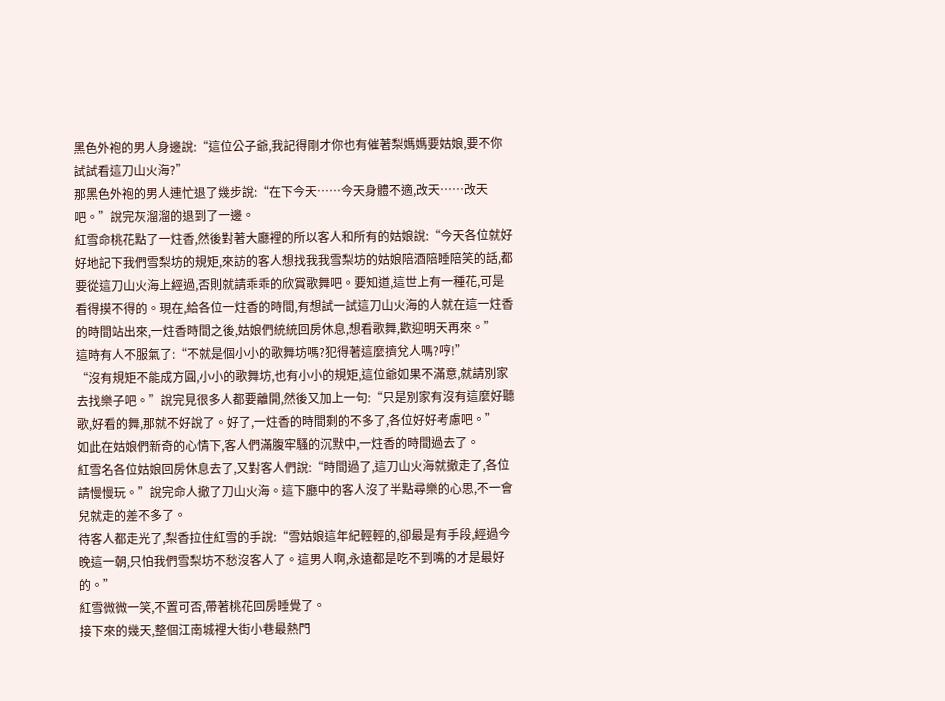黑色外袍的男人身邊說:“這位公子爺,我記得剛才你也有催著梨媽媽要姑娘,要不你試試看這刀山火海?”
那黑色外袍的男人連忙退了幾步說:“在下今天……今天身體不適,改天……改天吧。”說完灰溜溜的退到了一邊。
紅雪命桃花點了一炷香,然後對著大廳裡的所以客人和所有的姑娘說:“今天各位就好好地記下我們雪梨坊的規矩,來訪的客人想找我我雪梨坊的姑娘陪酒陪睡陪笑的話,都要從這刀山火海上經過,否則就請乖乖的欣賞歌舞吧。要知道,這世上有一種花,可是看得摸不得的。現在,給各位一炷香的時間,有想試一試這刀山火海的人就在這一炷香的時間站出來,一炷香時間之後,姑娘們統統回房休息,想看歌舞,歡迎明天再來。”
這時有人不服氣了:“不就是個小小的歌舞坊嗎?犯得著這麼擠兌人嗎?哼!”
“沒有規矩不能成方圓,小小的歌舞坊,也有小小的規矩,這位爺如果不滿意,就請別家去找樂子吧。”說完見很多人都要離開,然後又加上一句:“只是別家有沒有這麼好聽歌,好看的舞,那就不好說了。好了,一炷香的時間剩的不多了,各位好好考慮吧。”
如此在姑娘們新奇的心情下,客人們滿腹牢騷的沉默中,一炷香的時間過去了。
紅雪名各位姑娘回房休息去了,又對客人們說:“時間過了,這刀山火海就撤走了,各位請慢慢玩。”說完命人撤了刀山火海。這下廳中的客人沒了半點尋樂的心思,不一會兒就走的差不多了。
待客人都走光了,梨香拉住紅雪的手說:“雪姑娘這年紀輕輕的,卻最是有手段,經過今晚這一朝,只怕我們雪梨坊不愁沒客人了。這男人啊,永遠都是吃不到嘴的才是最好的。”
紅雪微微一笑,不置可否,帶著桃花回房睡覺了。
接下來的幾天,整個江南城裡大街小巷最熱門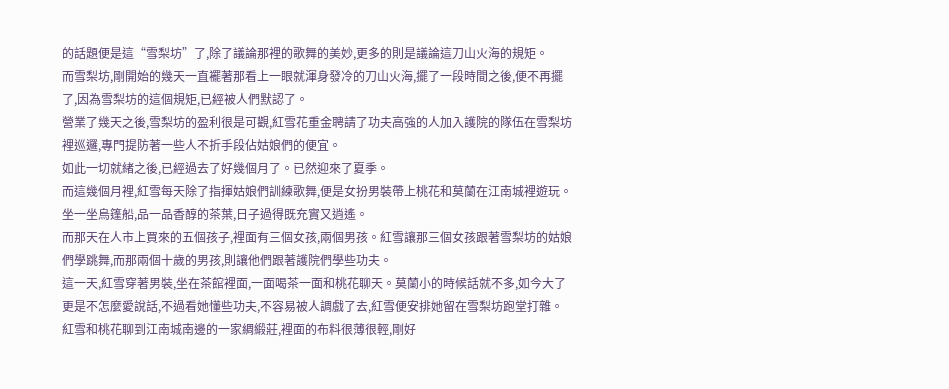的話題便是這“雪梨坊”了,除了議論那裡的歌舞的美妙,更多的則是議論這刀山火海的規矩。
而雪梨坊,剛開始的幾天一直襬著那看上一眼就渾身發冷的刀山火海,擺了一段時間之後,便不再擺了,因為雪梨坊的這個規矩,已經被人們默認了。
營業了幾天之後,雪梨坊的盈利很是可觀,紅雪花重金聘請了功夫高強的人加入護院的隊伍在雪梨坊裡巡邏,專門提防著一些人不折手段佔姑娘們的便宜。
如此一切就緒之後,已經過去了好幾個月了。已然迎來了夏季。
而這幾個月裡,紅雪每天除了指揮姑娘們訓練歌舞,便是女扮男裝帶上桃花和莫蘭在江南城裡遊玩。坐一坐烏篷船,品一品香醇的茶葉,日子過得既充實又逍遙。
而那天在人市上買來的五個孩子,裡面有三個女孩,兩個男孩。紅雪讓那三個女孩跟著雪梨坊的姑娘們學跳舞,而那兩個十歲的男孩,則讓他們跟著護院們學些功夫。
這一天,紅雪穿著男裝,坐在茶館裡面,一面喝茶一面和桃花聊天。莫蘭小的時候話就不多,如今大了更是不怎麼愛說話,不過看她懂些功夫,不容易被人調戲了去,紅雪便安排她留在雪梨坊跑堂打雜。
紅雪和桃花聊到江南城南邊的一家綢緞莊,裡面的布料很薄很輕,剛好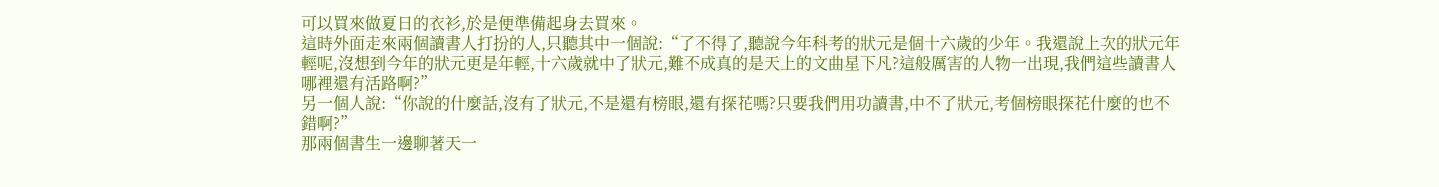可以買來做夏日的衣衫,於是便準備起身去買來。
這時外面走來兩個讀書人打扮的人,只聽其中一個說:“了不得了,聽說今年科考的狀元是個十六歲的少年。我還說上次的狀元年輕呢,沒想到今年的狀元更是年輕,十六歲就中了狀元,難不成真的是天上的文曲星下凡?這般厲害的人物一出現,我們這些讀書人哪裡還有活路啊?”
另一個人說:“你說的什麼話,沒有了狀元,不是還有榜眼,還有探花嗎?只要我們用功讀書,中不了狀元,考個榜眼探花什麼的也不錯啊?”
那兩個書生一邊聊著天一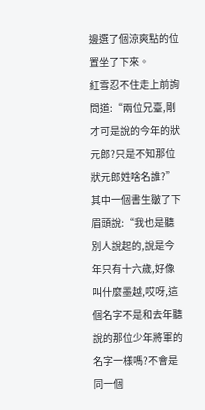邊選了個涼爽點的位置坐了下來。
紅雪忍不住走上前詢問道:“兩位兄臺,剛才可是說的今年的狀元郎?只是不知那位狀元郎姓啥名誰?”
其中一個書生皺了下眉頭說:“我也是聽別人說起的,說是今年只有十六歲,好像叫什麼墨越,哎呀,這個名字不是和去年聽說的那位少年將軍的名字一樣嗎?不會是同一個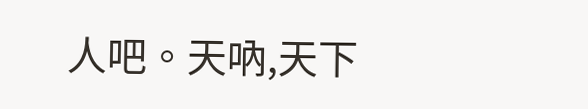人吧。天吶,天下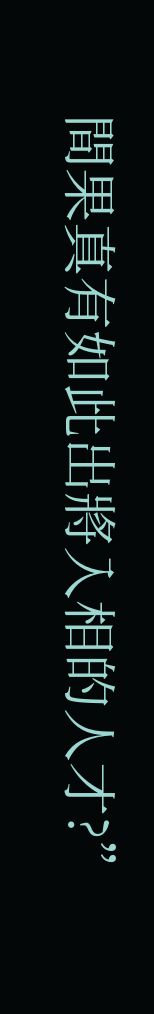間果真有如此出將入相的人才?”